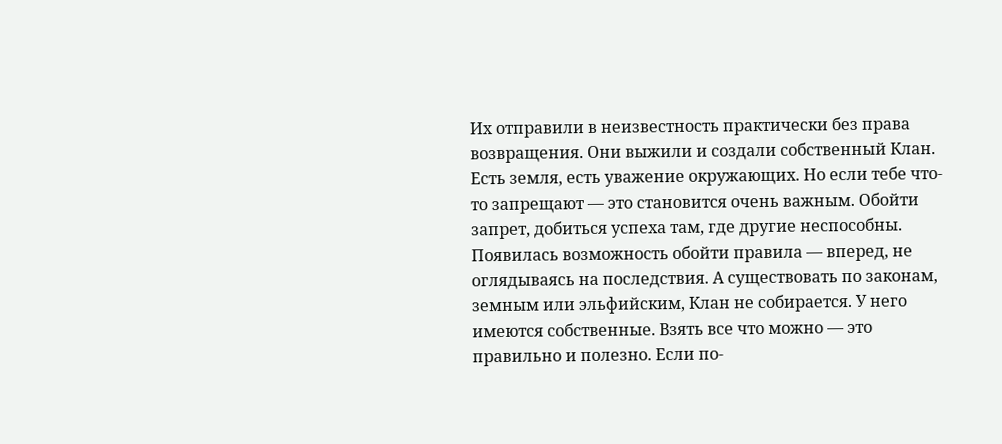Их отправили в неизвестность практически без права возвращения. Они выжили и создали собственный Клан. Есть земля, есть уважение окружающих. Но если тебе что-то запрещают — это становится очень важным. Обойти запрет, добиться успеха там, где другие неспособны. Появилась возможность обойти правила — вперед, не оглядываясь на последствия. А существовать по законам, земным или эльфийским, Клан не собирается. У него имеются собственные. Взять все что можно — это правильно и полезно. Если по-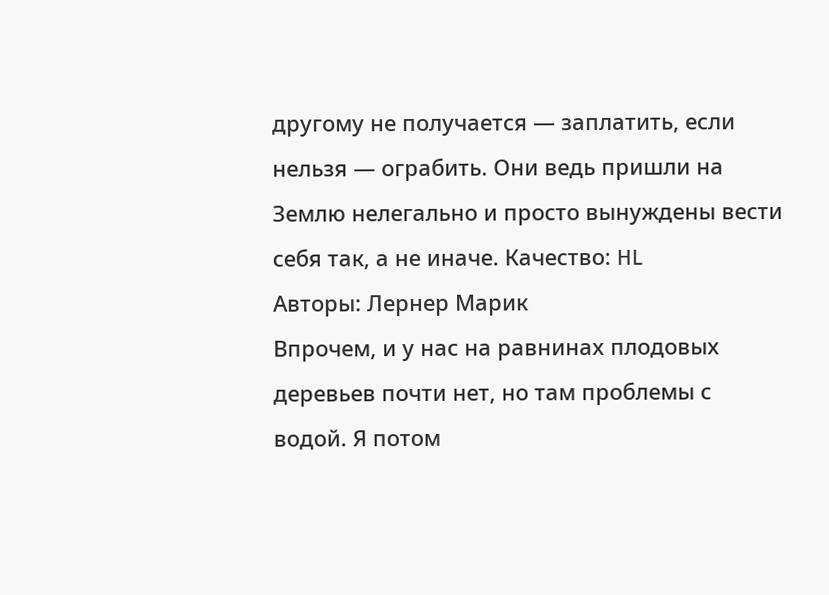другому не получается — заплатить, если нельзя — ограбить. Они ведь пришли на Землю нелегально и просто вынуждены вести себя так, а не иначе. Качество: HL
Авторы: Лернер Марик
Впрочем, и у нас на равнинах плодовых деревьев почти нет, но там проблемы с водой. Я потом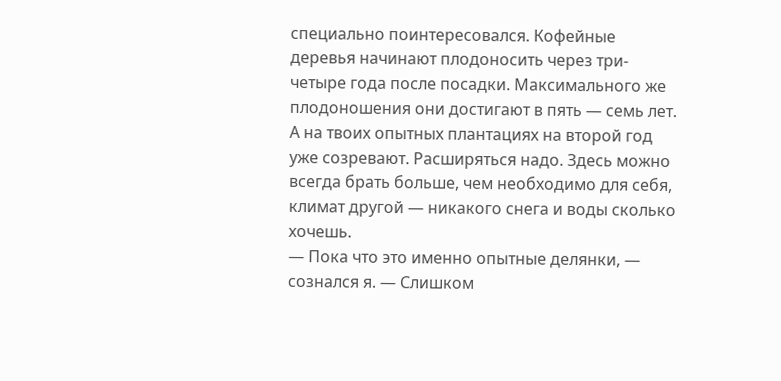специально поинтересовался. Кофейные деревья начинают плодоносить через три-четыре года после посадки. Максимального же плодоношения они достигают в пять — семь лет. А на твоих опытных плантациях на второй год уже созревают. Расширяться надо. Здесь можно всегда брать больше, чем необходимо для себя, климат другой — никакого снега и воды сколько хочешь.
— Пока что это именно опытные делянки, — сознался я. — Слишком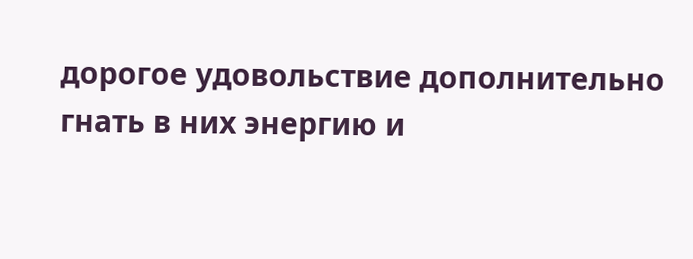дорогое удовольствие дополнительно гнать в них энергию и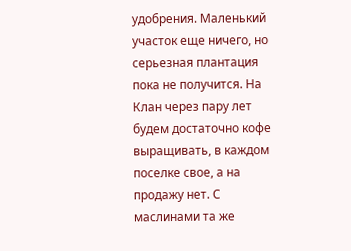удобрения. Маленький участок еще ничего, но серьезная плантация пока не получится. На Клан через пару лет будем достаточно кофе выращивать, в каждом поселке свое, а на продажу нет. С маслинами та же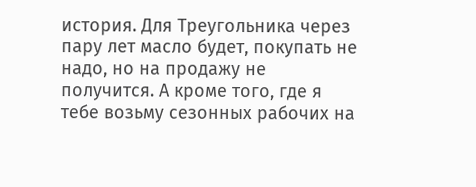история. Для Треугольника через пару лет масло будет, покупать не надо, но на продажу не получится. А кроме того, где я тебе возьму сезонных рабочих на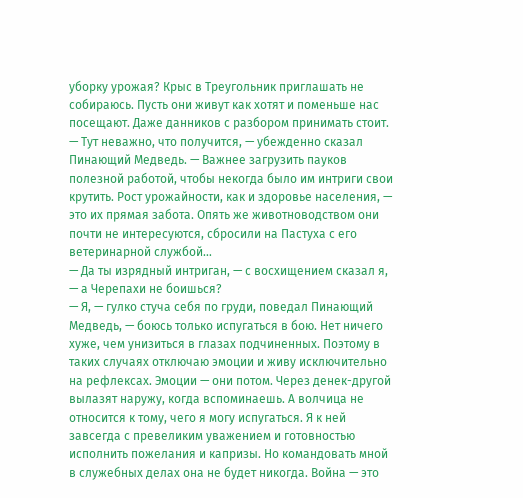уборку урожая? Крыс в Треугольник приглашать не собираюсь. Пусть они живут как хотят и поменьше нас посещают. Даже данников с разбором принимать стоит.
— Тут неважно, что получится, — убежденно сказал Пинающий Медведь. — Важнее загрузить пауков полезной работой, чтобы некогда было им интриги свои крутить. Рост урожайности, как и здоровье населения, — это их прямая забота. Опять же животноводством они почти не интересуются, сбросили на Пастуха с его ветеринарной службой…
— Да ты изрядный интриган, — с восхищением сказал я, — а Черепахи не боишься?
— Я, — гулко стуча себя по груди, поведал Пинающий Медведь, — боюсь только испугаться в бою. Нет ничего хуже, чем унизиться в глазах подчиненных. Поэтому в таких случаях отключаю эмоции и живу исключительно на рефлексах. Эмоции — они потом. Через денек-другой вылазят наружу, когда вспоминаешь. А волчица не относится к тому, чего я могу испугаться. Я к ней завсегда с превеликим уважением и готовностью исполнить пожелания и капризы. Но командовать мной в служебных делах она не будет никогда. Война — это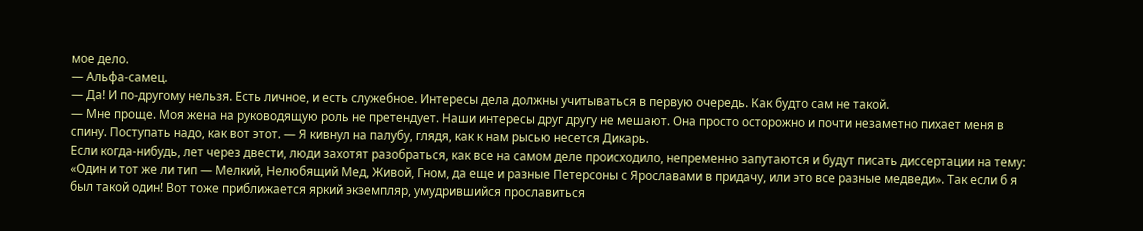мое дело.
— Альфа-самец.
— Да! И по-другому нельзя. Есть личное, и есть служебное. Интересы дела должны учитываться в первую очередь. Как будто сам не такой.
— Мне проще. Моя жена на руководящую роль не претендует. Наши интересы друг другу не мешают. Она просто осторожно и почти незаметно пихает меня в спину. Поступать надо, как вот этот. — Я кивнул на палубу, глядя, как к нам рысью несется Дикарь.
Если когда-нибудь, лет через двести, люди захотят разобраться, как все на самом деле происходило, непременно запутаются и будут писать диссертации на тему: «Один и тот же ли тип — Мелкий, Нелюбящий Мед, Живой, Гном, да еще и разные Петерсоны с Ярославами в придачу, или это все разные медведи». Так если б я был такой один! Вот тоже приближается яркий экземпляр, умудрившийся прославиться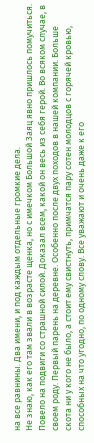на все равнины. Два имени, и под каждым отдельные громкие дела.
Не знаю, как его там звали в возрасте щенка, но с имечком Большой Заяц явно пришлось помучиться. Повело на подвиги со страшной силой. Доказал всем, какой он весь из себя герой. Во всяком случае, в своем роду. Первый парень на деревне. Особенно после двух походов в нашей компании. Больше скота ни у кого не было, а стоит ему свистнуть, примчатся пару сотен молодцов с горячей кровью, способных на что угодно, по одному слову. Все уважают и очень даже к его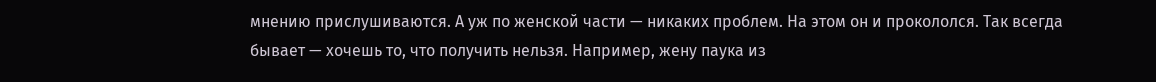мнению прислушиваются. А уж по женской части — никаких проблем. На этом он и прокололся. Так всегда бывает — хочешь то, что получить нельзя. Например, жену паука из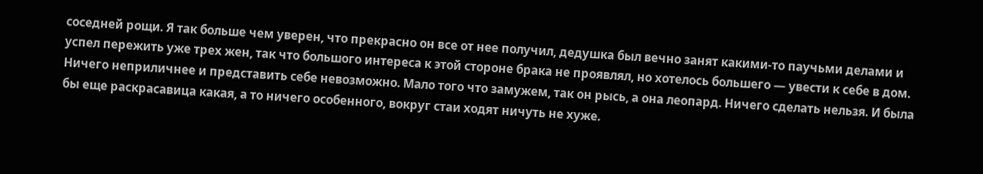соседней рощи. Я так больше чем уверен, что прекрасно он все от нее получил, дедушка был вечно занят какими-то паучьми делами и успел пережить уже трех жен, так что большого интереса к этой стороне брака не проявлял, но хотелось большего — увести к себе в дом. Ничего неприличнее и представить себе невозможно. Мало того что замужем, так он рысь, а она леопард. Ничего сделать нельзя. И была бы еще раскрасавица какая, а то ничего особенного, вокруг стаи ходят ничуть не хуже.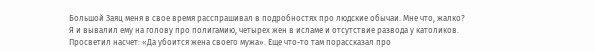Большой Заяц меня в свое время расспрашивал в подробностях про людские обычаи. Мне что, жалко? Я и вывалил ему на голову про полигамию, четырех жен в исламе и отсутствие развода у католиков. Просветил насчет: «Да убоится жена своего мужа». Еще что-то там порассказал про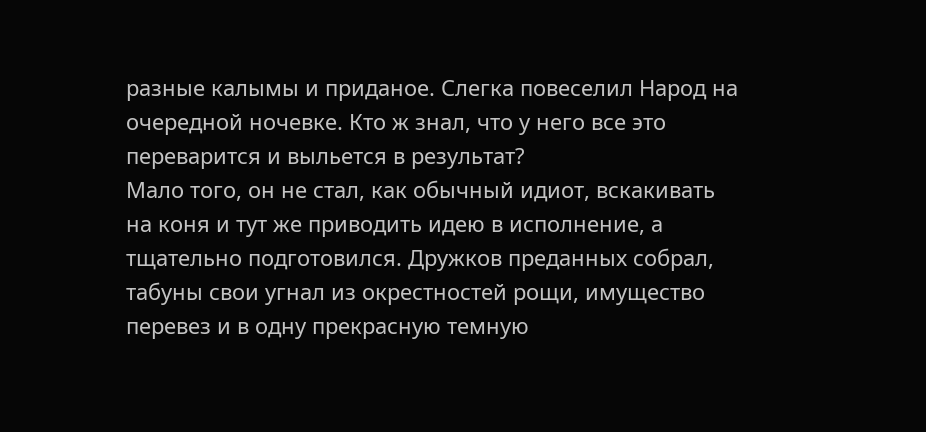разные калымы и приданое. Слегка повеселил Народ на очередной ночевке. Кто ж знал, что у него все это переварится и выльется в результат?
Мало того, он не стал, как обычный идиот, вскакивать на коня и тут же приводить идею в исполнение, а тщательно подготовился. Дружков преданных собрал, табуны свои угнал из окрестностей рощи, имущество перевез и в одну прекрасную темную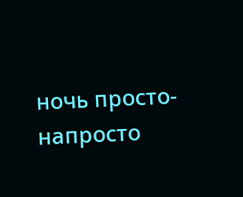ночь просто-напросто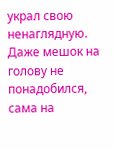украл свою ненаглядную. Даже мешок на голову не понадобился, сама на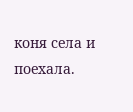коня села и поехала.